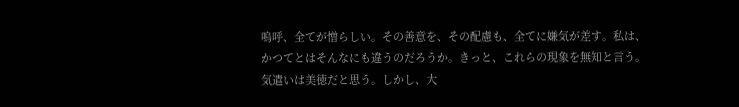嗚呼、全てが憎らしい。その善意を、その配慮も、全てに嫌気が差す。私は、かつてとはそんなにも違うのだろうか。きっと、これらの現象を無知と言う。気遣いは美徳だと思う。しかし、大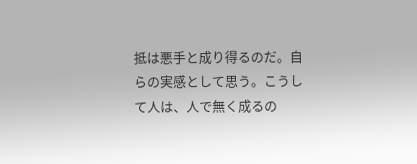抵は悪手と成り得るのだ。自らの実感として思う。こうして人は、人で無く成るの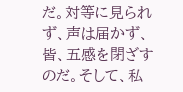だ。対等に見られず、声は届かず、皆、五感を閉ざすのだ。そして、私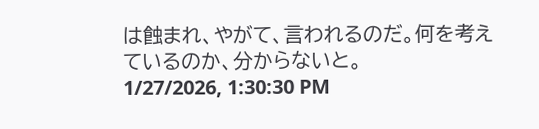は蝕まれ、やがて、言われるのだ。何を考えているのか、分からないと。
1/27/2026, 1:30:30 PM